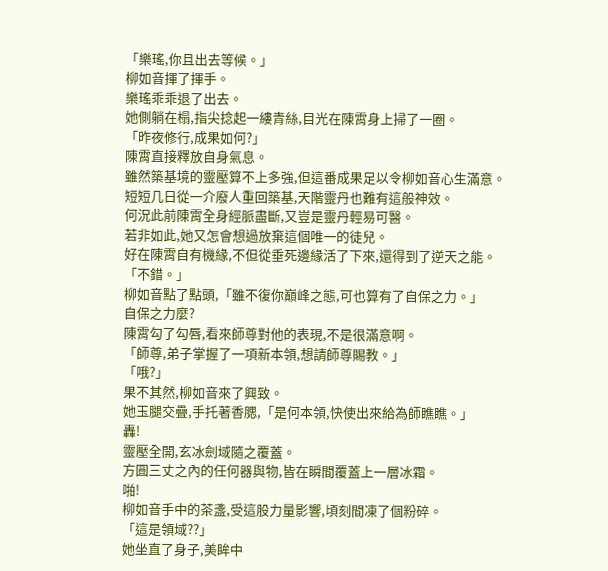「樂瑤,你且出去等候。」
柳如音揮了揮手。
樂瑤乖乖退了出去。
她側躺在榻,指尖捻起一縷青絲,目光在陳霄身上掃了一圈。
「昨夜修行,成果如何?」
陳霄直接釋放自身氣息。
雖然築基境的靈壓算不上多強,但這番成果足以令柳如音心生滿意。
短短几日從一介廢人重回築基,天階靈丹也難有這般神效。
何況此前陳霄全身經脈盡斷,又豈是靈丹輕易可醫。
若非如此,她又怎會想過放棄這個唯一的徒兒。
好在陳霄自有機緣,不但從垂死邊緣活了下來,還得到了逆天之能。
「不錯。」
柳如音點了點頭,「雖不復你巔峰之態,可也算有了自保之力。」
自保之力麼?
陳霄勾了勾唇,看來師尊對他的表現,不是很滿意啊。
「師尊,弟子掌握了一項新本領,想請師尊賜教。」
「哦?」
果不其然,柳如音來了興致。
她玉腿交疊,手托著香腮,「是何本領,快使出來給為師瞧瞧。」
轟!
靈壓全開,玄冰劍域隨之覆蓋。
方圓三丈之內的任何器與物,皆在瞬間覆蓋上一層冰霜。
啪!
柳如音手中的茶盞,受這股力量影響,頃刻間凍了個粉碎。
「這是領域??」
她坐直了身子,美眸中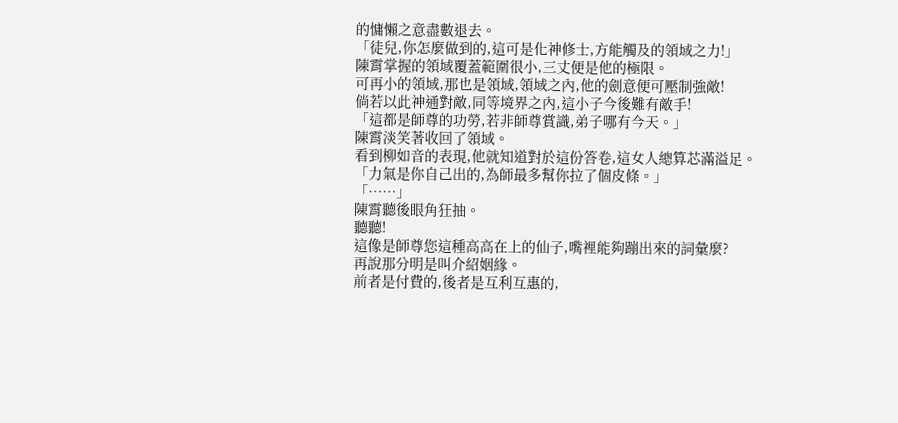的慵懶之意盡數退去。
「徒兒,你怎麼做到的,這可是化神修士,方能觸及的領域之力!」
陳霄掌握的領域覆蓋範圍很小,三丈便是他的極限。
可再小的領域,那也是領域,領域之內,他的劍意便可壓制強敵!
倘若以此神通對敵,同等境界之內,這小子今後難有敵手!
「這都是師尊的功勞,若非師尊賞識,弟子哪有今天。」
陳霄淡笑著收回了領域。
看到柳如音的表現,他就知道對於這份答卷,這女人總算芯滿溢足。
「力氣是你自己出的,為師最多幫你拉了個皮條。」
「……」
陳霄聽後眼角狂抽。
聽聽!
這像是師尊您這種高高在上的仙子,嘴裡能夠蹦出來的詞彙麼?
再說那分明是叫介紹姻緣。
前者是付費的,後者是互利互惠的,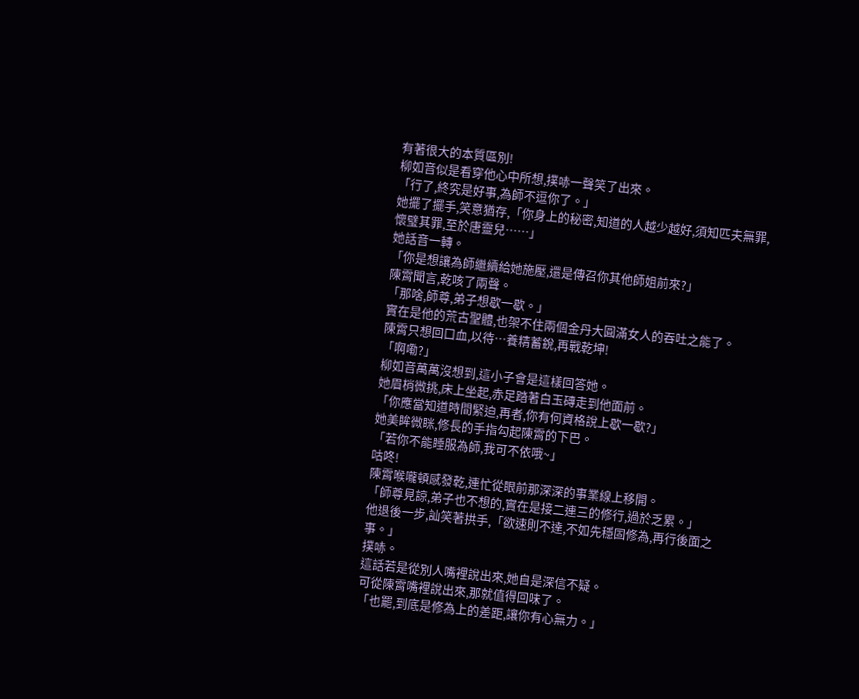有著很大的本質區別!
柳如音似是看穿他心中所想,撲哧一聲笑了出來。
「行了,終究是好事,為師不逗你了。」
她擺了擺手,笑意猶存,「你身上的秘密,知道的人越少越好,須知匹夫無罪,懷璧其罪,至於唐靈兒……」
她話音一轉。
「你是想讓為師繼續給她施壓,還是傳召你其他師姐前來?」
陳霄聞言,乾咳了兩聲。
「那啥,師尊,弟子想歇一歇。」
實在是他的荒古聖體,也架不住兩個金丹大圓滿女人的吞吐之能了。
陳霄只想回口血,以待…養精蓄銳,再戰乾坤!
「啊嘞?」
柳如音萬萬沒想到,這小子會是這樣回答她。
她眉梢微挑,床上坐起,赤足踏著白玉磚走到他面前。
「你應當知道時間緊迫,再者,你有何資格說上歇一歇?」
她美眸微眯,修長的手指勾起陳霄的下巴。
「若你不能睡服為師,我可不依哦~」
咕咚!
陳霄喉嚨頓感發乾,連忙從眼前那深深的事業線上移開。
「師尊見諒,弟子也不想的,實在是接二連三的修行,過於乏累。」
他退後一步,訕笑著拱手,「欲速則不達,不如先穩固修為,再行後面之事。」
撲哧。
這話若是從別人嘴裡說出來,她自是深信不疑。
可從陳霄嘴裡說出來,那就值得回味了。
「也罷,到底是修為上的差距,讓你有心無力。」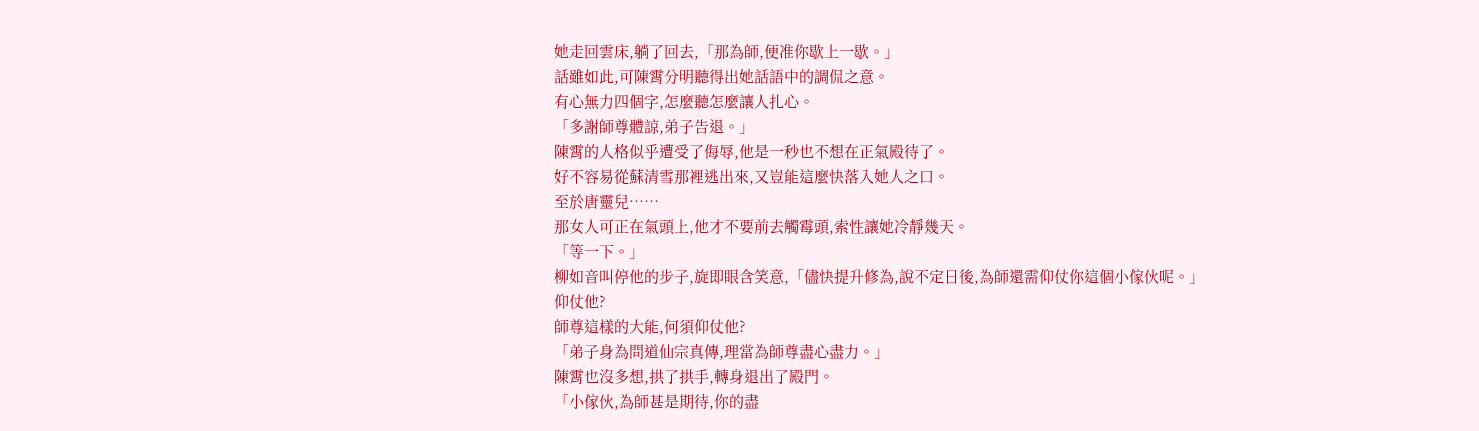她走回雲床,躺了回去,「那為師,便准你歇上一歇。」
話雖如此,可陳霄分明聽得出她話語中的調侃之意。
有心無力四個字,怎麼聽怎麼讓人扎心。
「多謝師尊體諒,弟子告退。」
陳霄的人格似乎遭受了侮辱,他是一秒也不想在正氣殿待了。
好不容易從蘇清雪那裡逃出來,又豈能這麼快落入她人之口。
至於唐靈兒……
那女人可正在氣頭上,他才不要前去觸霉頭,索性讓她冷靜幾天。
「等一下。」
柳如音叫停他的步子,旋即眼含笑意,「儘快提升修為,說不定日後,為師還需仰仗你這個小傢伙呢。」
仰仗他?
師尊這樣的大能,何須仰仗他?
「弟子身為問道仙宗真傳,理當為師尊盡心盡力。」
陳霄也沒多想,拱了拱手,轉身退出了殿門。
「小傢伙,為師甚是期待,你的盡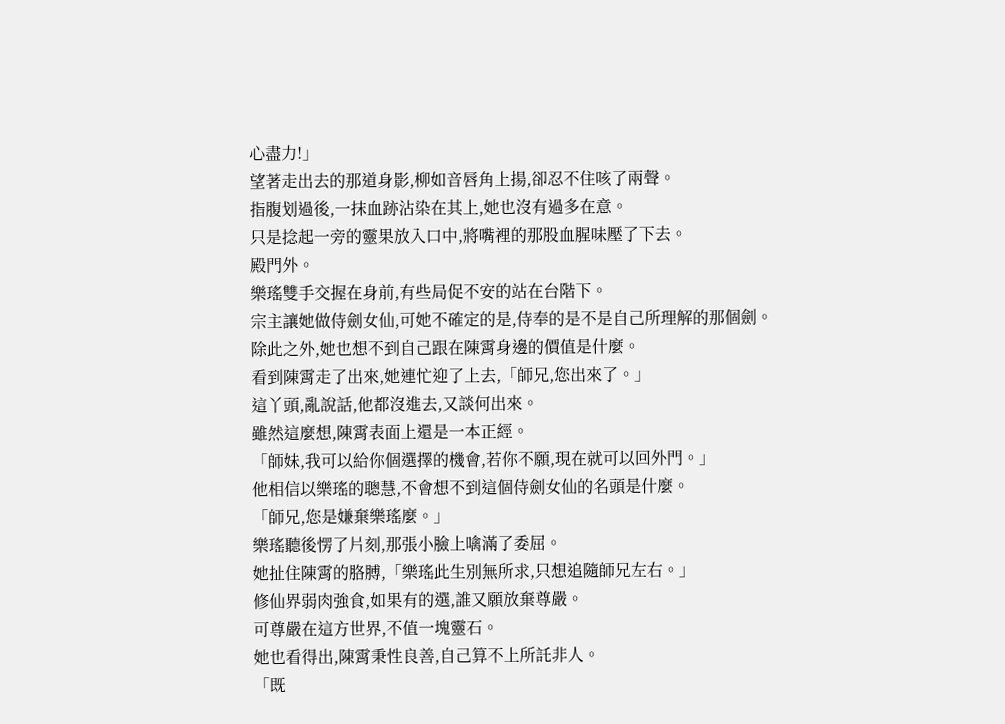心盡力!」
望著走出去的那道身影,柳如音唇角上揚,卻忍不住咳了兩聲。
指腹划過後,一抹血跡沾染在其上,她也沒有過多在意。
只是捻起一旁的靈果放入口中,將嘴裡的那股血腥味壓了下去。
殿門外。
樂瑤雙手交握在身前,有些局促不安的站在台階下。
宗主讓她做侍劍女仙,可她不確定的是,侍奉的是不是自己所理解的那個劍。
除此之外,她也想不到自己跟在陳霄身邊的價值是什麼。
看到陳霄走了出來,她連忙迎了上去,「師兄,您出來了。」
這丫頭,亂說話,他都沒進去,又談何出來。
雖然這麼想,陳霄表面上還是一本正經。
「師妹,我可以給你個選擇的機會,若你不願,現在就可以回外門。」
他相信以樂瑤的聰慧,不會想不到這個侍劍女仙的名頭是什麼。
「師兄,您是嫌棄樂瑤麼。」
樂瑤聽後愣了片刻,那張小臉上噙滿了委屈。
她扯住陳霄的胳膊,「樂瑤此生別無所求,只想追隨師兄左右。」
修仙界弱肉強食,如果有的選,誰又願放棄尊嚴。
可尊嚴在這方世界,不值一塊靈石。
她也看得出,陳霄秉性良善,自己算不上所託非人。
「既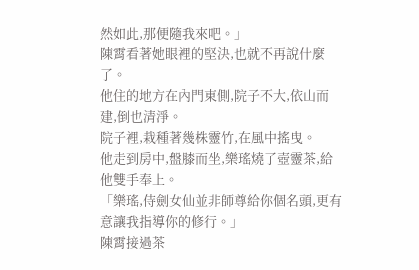然如此,那便隨我來吧。」
陳霄看著她眼裡的堅決,也就不再說什麼了。
他住的地方在內門東側,院子不大,依山而建,倒也清淨。
院子裡,栽種著幾株靈竹,在風中搖曳。
他走到房中,盤膝而坐,樂瑤燒了壺靈茶,給他雙手奉上。
「樂瑤,侍劍女仙並非師尊給你個名頭,更有意讓我指導你的修行。」
陳霄接過茶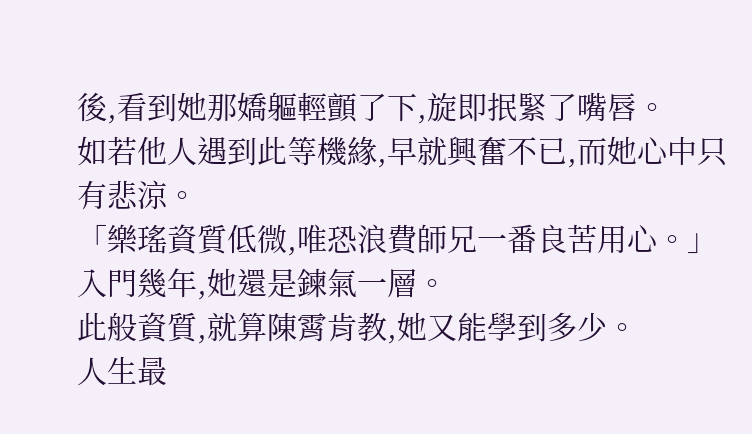後,看到她那嬌軀輕顫了下,旋即抿緊了嘴唇。
如若他人遇到此等機緣,早就興奮不已,而她心中只有悲涼。
「樂瑤資質低微,唯恐浪費師兄一番良苦用心。」
入門幾年,她還是鍊氣一層。
此般資質,就算陳霄肯教,她又能學到多少。
人生最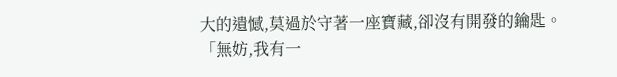大的遺憾,莫過於守著一座寶藏,卻沒有開發的鑰匙。
「無妨,我有一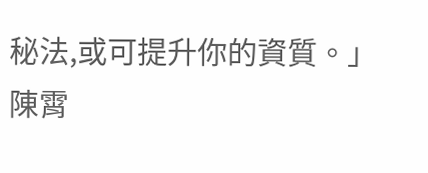秘法,或可提升你的資質。」
陳霄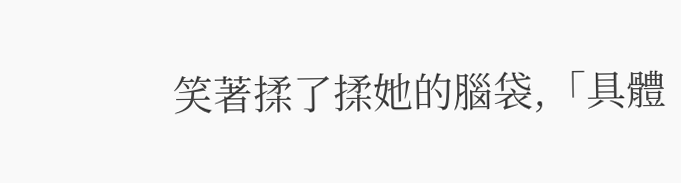笑著揉了揉她的腦袋,「具體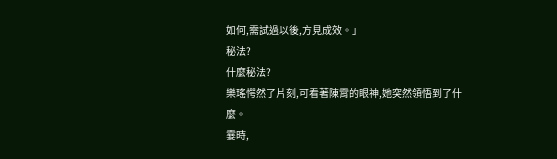如何,需試過以後,方見成效。」
秘法?
什麼秘法?
樂瑤愕然了片刻,可看著陳霄的眼神,她突然領悟到了什麼。
霎時,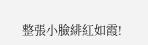整張小臉緋紅如霞!